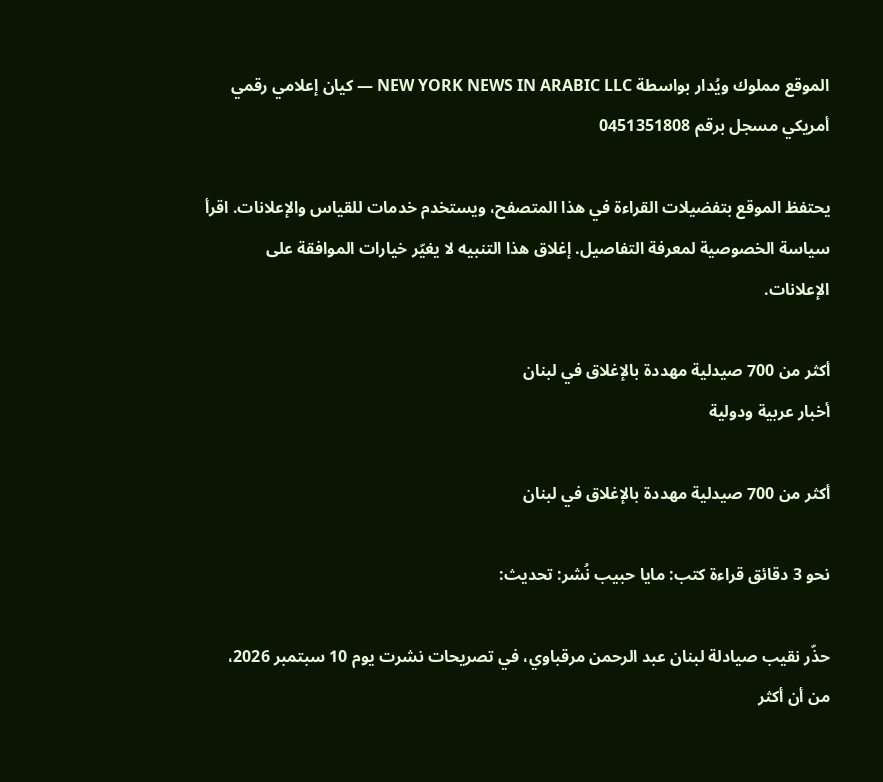الموقع مملوك ويُدار بواسطة NEW YORK NEWS IN ARABIC LLC — كيان إعلامي رقمي أمريكي مسجل برقم 0451351808

يحتفظ الموقع بتفضيلات القراءة في هذا المتصفح، ويستخدم خدمات للقياس والإعلانات. اقرأ سياسة الخصوصية لمعرفة التفاصيل. إغلاق هذا التنبيه لا يغيّر خيارات الموافقة على الإعلانات.

أكثر من 700 صيدلية مهددة بالإغلاق في لبنان
أخبار عربية ودولية

أكثر من 700 صيدلية مهددة بالإغلاق في لبنان

نحو 3 دقائق قراءة كتب: مايا حبيب نُشر: تحديث:

حذّر نقيب صيادلة لبنان عبد الرحمن مرقباوي، في تصريحات نشرت يوم 10 سبتمبر 2026، من أن أكثر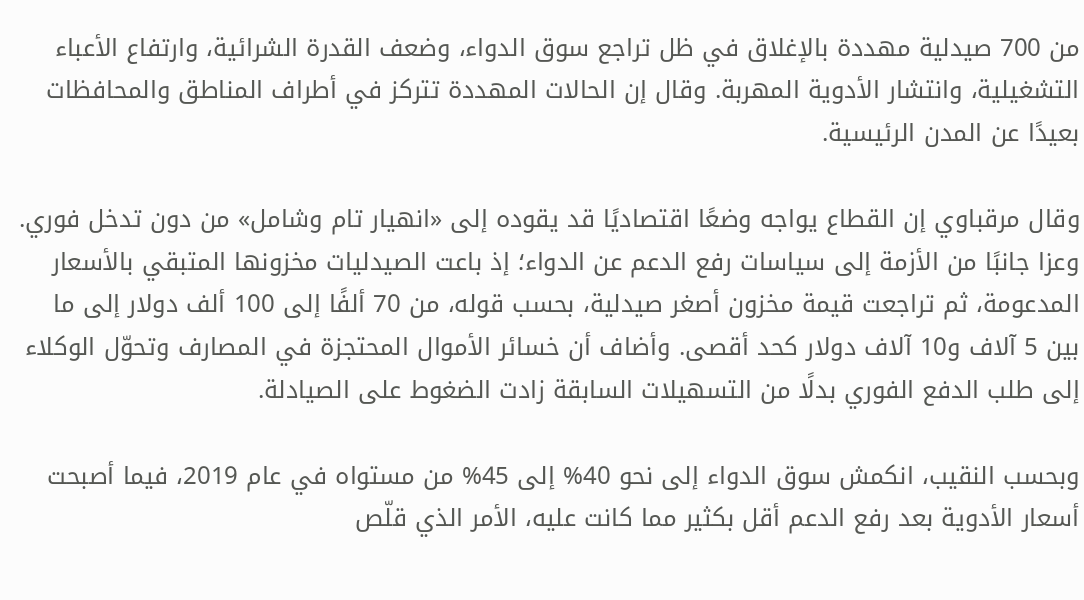من 700 صيدلية مهددة بالإغلاق في ظل تراجع سوق الدواء، وضعف القدرة الشرائية، وارتفاع الأعباء التشغيلية، وانتشار الأدوية المهربة. وقال إن الحالات المهددة تتركز في أطراف المناطق والمحافظات بعيدًا عن المدن الرئيسية.

وقال مرقباوي إن القطاع يواجه وضعًا اقتصاديًا قد يقوده إلى «انهيار تام وشامل» من دون تدخل فوري. وعزا جانبًا من الأزمة إلى سياسات رفع الدعم عن الدواء؛ إذ باعت الصيدليات مخزونها المتبقي بالأسعار المدعومة، ثم تراجعت قيمة مخزون أصغر صيدلية، بحسب قوله، من 70 ألفًا إلى 100 ألف دولار إلى ما بين 5 آلاف و10 آلاف دولار كحد أقصى. وأضاف أن خسائر الأموال المحتجزة في المصارف وتحوّل الوكلاء إلى طلب الدفع الفوري بدلًا من التسهيلات السابقة زادت الضغوط على الصيادلة.

وبحسب النقيب، انكمش سوق الدواء إلى نحو 40% إلى 45% من مستواه في عام 2019، فيما أصبحت أسعار الأدوية بعد رفع الدعم أقل بكثير مما كانت عليه، الأمر الذي قلّص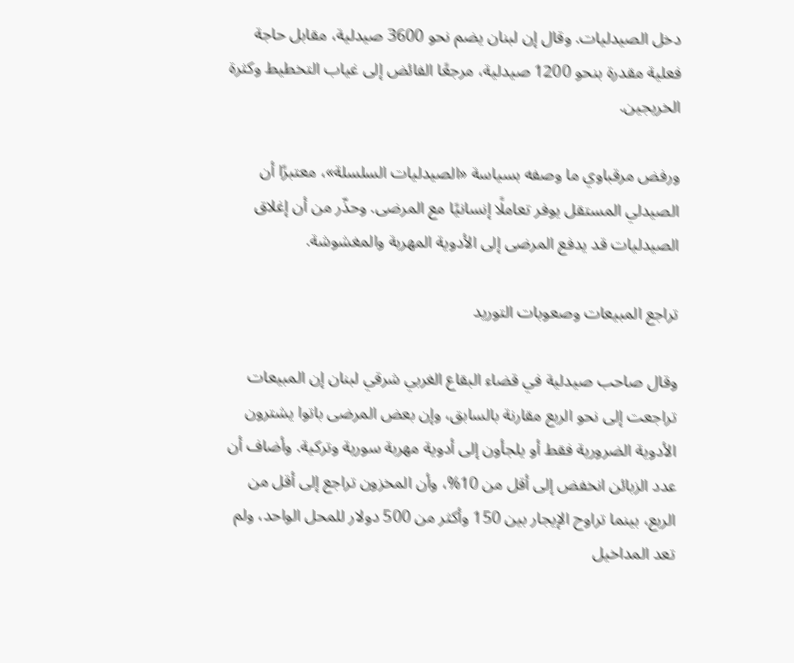دخل الصيدليات. وقال إن لبنان يضم نحو 3600 صيدلية، مقابل حاجة فعلية مقدرة بنحو 1200 صيدلية، مرجعًا الفائض إلى غياب التخطيط وكثرة الخريجين.

ورفض مرقباوي ما وصفه بسياسة «الصيدليات السلسلة»، معتبرًا أن الصيدلي المستقل يوفر تعاملًا إنسانيًا مع المرضى. وحذّر من أن إغلاق الصيدليات قد يدفع المرضى إلى الأدوية المهربة والمغشوشة.

تراجع المبيعات وصعوبات التوريد

وقال صاحب صيدلية في قضاء البقاع الغربي شرقي لبنان إن المبيعات تراجعت إلى نحو الربع مقارنة بالسابق، وإن بعض المرضى باتوا يشترون الأدوية الضرورية فقط أو يلجأون إلى أدوية مهربة سورية وتركية. وأضاف أن عدد الزبائن انخفض إلى أقل من 10%، وأن المخزون تراجع إلى أقل من الربع، بينما تراوح الإيجار بين 150 وأكثر من 500 دولار للمحل الواحد، ولم تعد المداخيل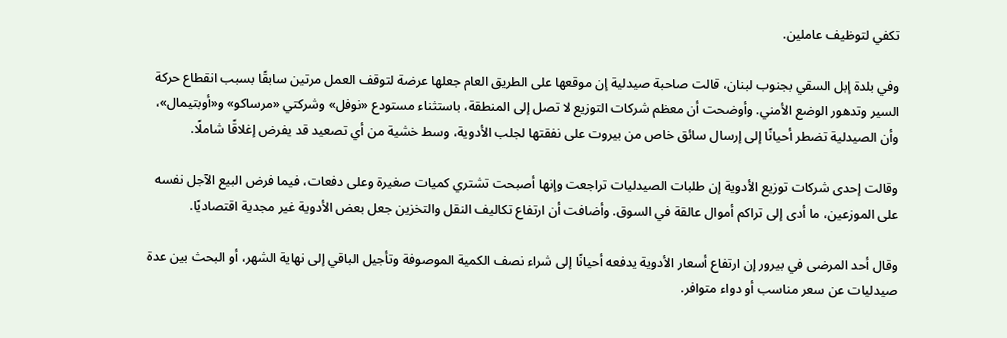تكفي لتوظيف عاملين.

وفي بلدة إبل السقي بجنوب لبنان، قالت صاحبة صيدلية إن موقعها على الطريق العام جعلها عرضة لتوقف العمل مرتين سابقًا بسبب انقطاع حركة السير وتدهور الوضع الأمني. وأوضحت أن معظم شركات التوزيع لا تصل إلى المنطقة، باستثناء مستودع «نوفل» وشركتي «مرساكو» و«أوبتيمال»، وأن الصيدلية تضطر أحيانًا إلى إرسال سائق خاص من بيروت على نفقتها لجلب الأدوية، وسط خشية من أي تصعيد قد يفرض إغلاقًا شاملًا.

وقالت إحدى شركات توزيع الأدوية إن طلبات الصيدليات تراجعت وإنها أصبحت تشتري كميات صغيرة وعلى دفعات، فيما فرض البيع الآجل نفسه على الموزعين، ما أدى إلى تراكم أموال عالقة في السوق. وأضافت أن ارتفاع تكاليف النقل والتخزين جعل بعض الأدوية غير مجدية اقتصاديًا.

وقال أحد المرضى في بيرور إن ارتفاع أسعار الأدوية يدفعه أحيانًا إلى شراء نصف الكمية الموصوفة وتأجيل الباقي إلى نهاية الشهر، أو البحث بين عدة صيدليات عن سعر مناسب أو دواء متوافر.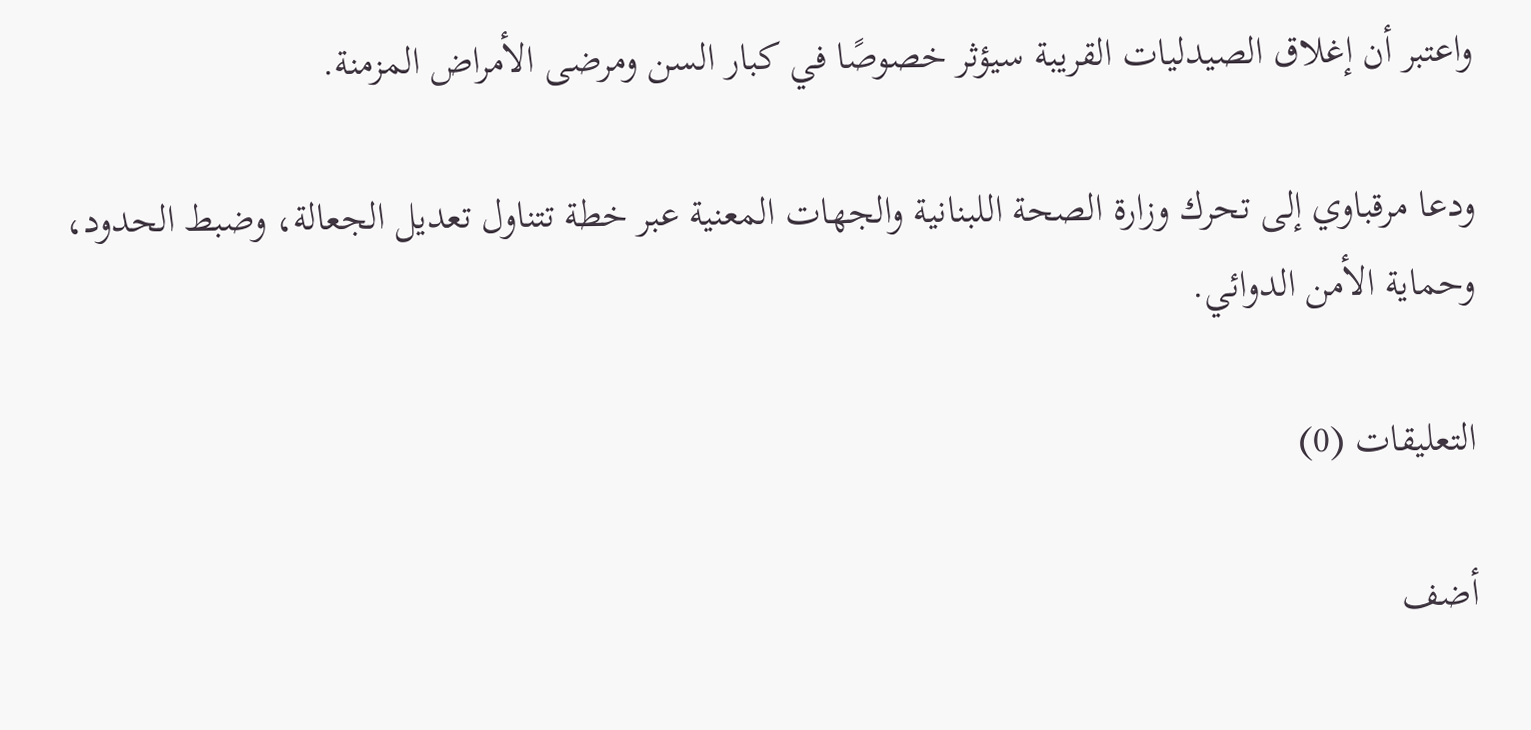واعتبر أن إغلاق الصيدليات القريبة سيؤثر خصوصًا في كبار السن ومرضى الأمراض المزمنة.

ودعا مرقباوي إلى تحرك وزارة الصحة اللبنانية والجهات المعنية عبر خطة تتناول تعديل الجعالة، وضبط الحدود، وحماية الأمن الدوائي.

التعليقات (0)

أضف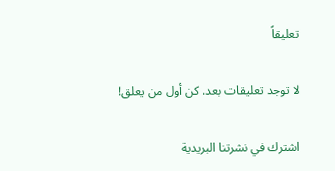تعليقاً

لا توجد تعليقات بعد. كن أول من يعلق!

اشترك في نشرتنا البريدية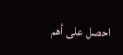احصل على أهم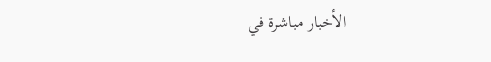الأخبار مباشرة في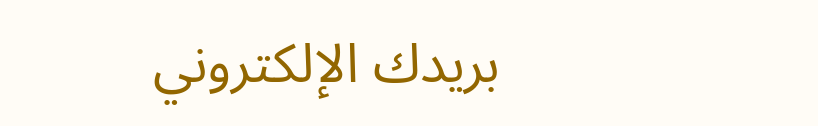بريدك الإلكتروني